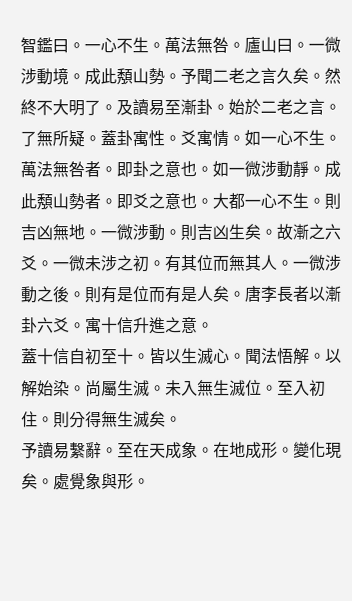智鑑曰。一心不生。萬法無咎。廬山曰。一微涉動境。成此頺山勢。予聞二老之言久矣。然終不大明了。及讀易至漸卦。始於二老之言。了無所疑。蓋卦寓性。爻寓情。如一心不生。萬法無咎者。即卦之意也。如一微涉動靜。成此頺山勢者。即爻之意也。大都一心不生。則吉凶無地。一微涉動。則吉凶生矣。故漸之六爻。一微未涉之初。有其位而無其人。一微涉動之後。則有是位而有是人矣。唐李長者以漸卦六爻。寓十信升進之意。
蓋十信自初至十。皆以生滅心。聞法悟解。以解始染。尚屬生滅。未入無生滅位。至入初住。則分得無生滅矣。
予讀易繫辭。至在天成象。在地成形。變化現矣。處覺象與形。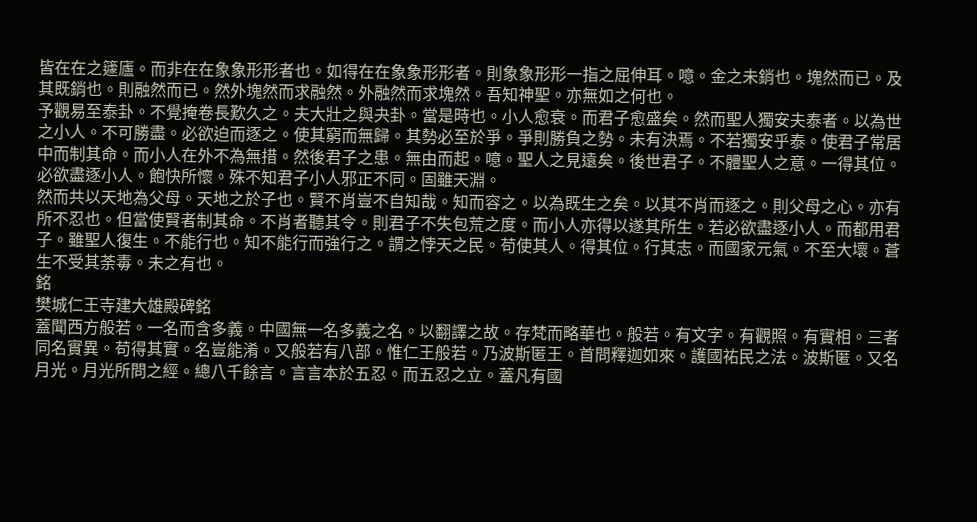皆在在之籧廬。而非在在象象形形者也。如得在在象象形形者。則象象形形一指之屈伸耳。噫。金之未銷也。塊然而已。及其既銷也。則融然而已。然外塊然而求融然。外融然而求塊然。吾知神聖。亦無如之何也。
予觀易至泰卦。不覺掩卷長歎久之。夫大壯之與夬卦。當是時也。小人愈衰。而君子愈盛矣。然而聖人獨安夫泰者。以為世之小人。不可勝盡。必欲迫而逐之。使其窮而無歸。其勢必至於爭。爭則勝負之勢。未有決焉。不若獨安乎泰。使君子常居中而制其命。而小人在外不為無措。然後君子之患。無由而起。噫。聖人之見遠矣。後世君子。不體聖人之意。一得其位。必欲盡逐小人。飽快所懷。殊不知君子小人邪正不同。固雖天淵。
然而共以天地為父母。天地之於子也。賢不肖豈不自知哉。知而容之。以為既生之矣。以其不肖而逐之。則父母之心。亦有所不忍也。但當使賢者制其命。不肖者聽其令。則君子不失包荒之度。而小人亦得以遂其所生。若必欲盡逐小人。而都用君子。雖聖人復生。不能行也。知不能行而強行之。謂之悖天之民。苟使其人。得其位。行其志。而國家元氣。不至大壞。蒼生不受其荼毒。未之有也。
銘
樊城仁王寺建大雄殿碑銘
蓋聞西方般若。一名而含多義。中國無一名多義之名。以翻譯之故。存梵而略華也。般若。有文字。有觀照。有實相。三者同名實異。苟得其實。名豈能淆。又般若有八部。惟仁王般若。乃波斯匿王。首問釋迦如來。護國祐民之法。波斯匿。又名月光。月光所問之經。總八千餘言。言言本於五忍。而五忍之立。蓋凡有國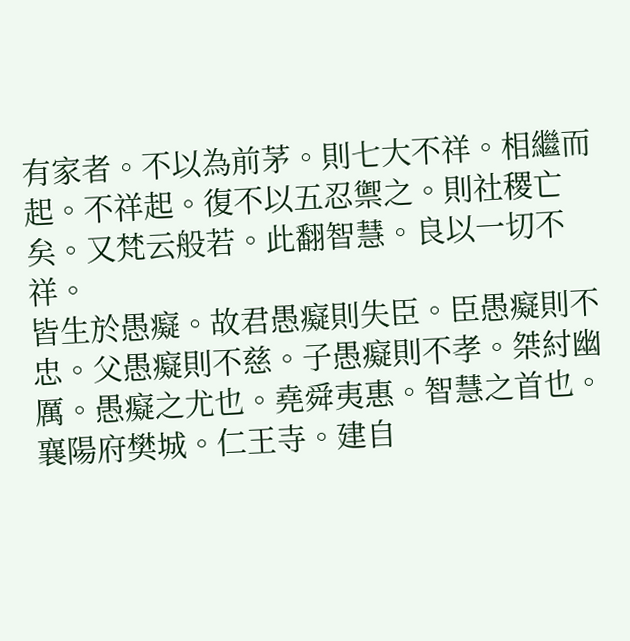有家者。不以為前茅。則七大不祥。相繼而起。不祥起。復不以五忍禦之。則社稷亡矣。又梵云般若。此翻智慧。良以一切不祥。
皆生於愚癡。故君愚癡則失臣。臣愚癡則不忠。父愚癡則不慈。子愚癡則不孝。桀紂幽厲。愚癡之尤也。堯舜夷惠。智慧之首也。襄陽府樊城。仁王寺。建自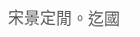宋景定閒。迄國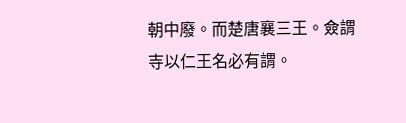朝中廢。而楚唐襄三王。僉謂寺以仁王名必有謂。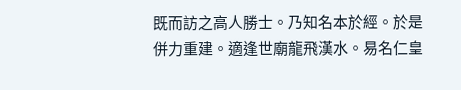既而訪之高人勝士。乃知名本於經。於是併力重建。適逢世廟龍飛漢水。易名仁皇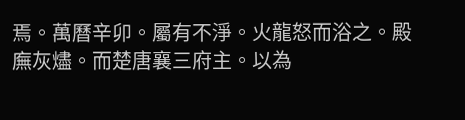焉。萬曆辛卯。屬有不淨。火龍怒而浴之。殿廡灰燼。而楚唐襄三府主。以為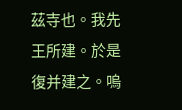茲寺也。我先王所建。於是復并建之。嗚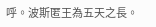呼。波斯匿王為五天之長。